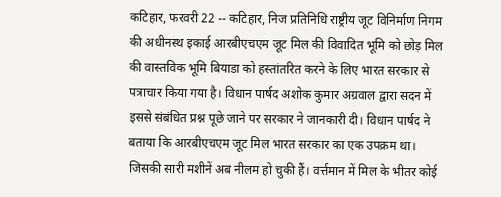कटिहार, फरवरी 22 -- कटिहार, निज प्रतिनिधि राष्ट्रीय जूट विनिर्माण निगम की अधीनस्थ इकाई आरबीएचएम जूट मिल की विवादित भूमि को छोड़ मिल की वास्तविक भूमि बियाडा को हस्तांतरित करने के लिए भारत सरकार से पत्राचार किया गया है। विधान पार्षद अशोक कुमार अग्रवाल द्वारा सदन में इससे संबंधित प्रश्न पूछे जाने पर सरकार ने जानकारी दी। विधान पार्षद ने बताया कि आरबीएचएम जूट मिल भारत सरकार का एक उपक्रम था। जिसकी सारी मशीनें अब नीलम हो चुकी हैं। वर्त्तमान में मिल के भीतर कोई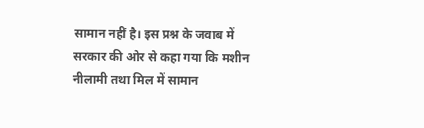सामान नहीं है। इस प्रश्न के जवाब में सरकार की ओर से कहा गया कि मशीन नीलामी तथा मिल में सामान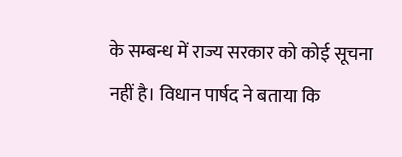के सम्बन्ध में राज्य सरकार को कोई सूचना नहीं है। विधान पार्षद ने बताया कि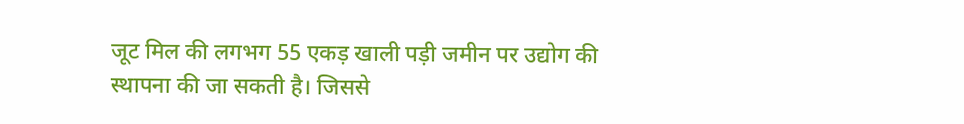जूट मिल की लगभग 55 एकड़ खाली पड़ी जमीन पर उद्योग की स्थापना की जा सकती है। जिससे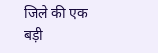जिले की एक बड़ी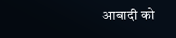आबादी को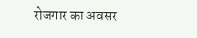रोजगार का अवसर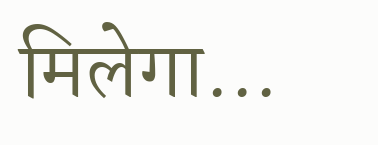मिलेगा...